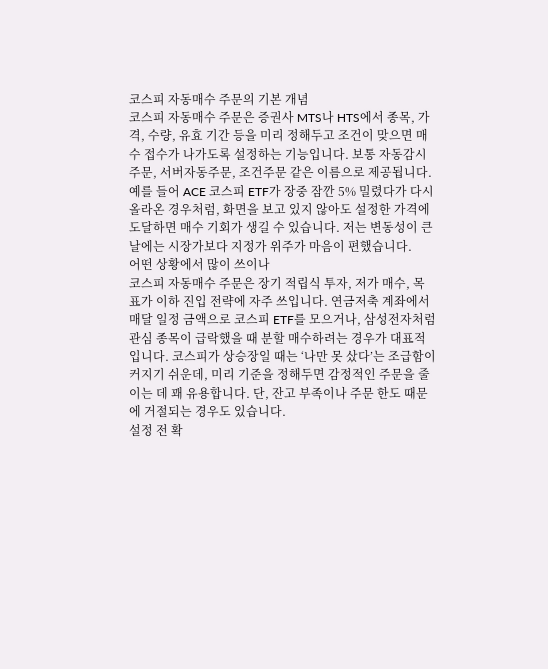코스피 자동매수 주문의 기본 개념
코스피 자동매수 주문은 증권사 MTS나 HTS에서 종목, 가격, 수량, 유효 기간 등을 미리 정해두고 조건이 맞으면 매수 접수가 나가도록 설정하는 기능입니다. 보통 자동감시주문, 서버자동주문, 조건주문 같은 이름으로 제공됩니다. 예를 들어 ACE 코스피 ETF가 장중 잠깐 5% 밀렸다가 다시 올라온 경우처럼, 화면을 보고 있지 않아도 설정한 가격에 도달하면 매수 기회가 생길 수 있습니다. 저는 변동성이 큰 날에는 시장가보다 지정가 위주가 마음이 편했습니다.
어떤 상황에서 많이 쓰이나
코스피 자동매수 주문은 장기 적립식 투자, 저가 매수, 목표가 이하 진입 전략에 자주 쓰입니다. 연금저축 계좌에서 매달 일정 금액으로 코스피 ETF를 모으거나, 삼성전자처럼 관심 종목이 급락했을 때 분할 매수하려는 경우가 대표적입니다. 코스피가 상승장일 때는 ‘나만 못 샀다’는 조급함이 커지기 쉬운데, 미리 기준을 정해두면 감정적인 주문을 줄이는 데 꽤 유용합니다. 단, 잔고 부족이나 주문 한도 때문에 거절되는 경우도 있습니다.
설정 전 확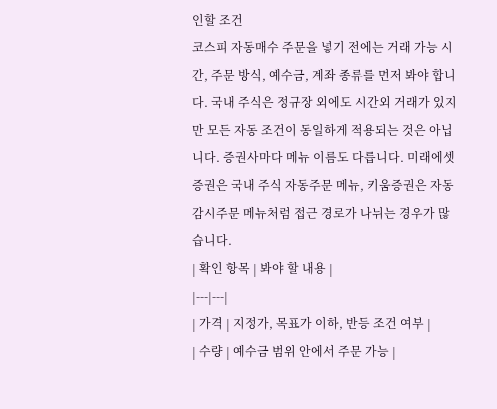인할 조건
코스피 자동매수 주문을 넣기 전에는 거래 가능 시간, 주문 방식, 예수금, 계좌 종류를 먼저 봐야 합니다. 국내 주식은 정규장 외에도 시간외 거래가 있지만 모든 자동 조건이 동일하게 적용되는 것은 아닙니다. 증권사마다 메뉴 이름도 다릅니다. 미래에셋증권은 국내 주식 자동주문 메뉴, 키움증권은 자동감시주문 메뉴처럼 접근 경로가 나뉘는 경우가 많습니다.
| 확인 항목 | 봐야 할 내용 |
|---|---|
| 가격 | 지정가, 목표가 이하, 반등 조건 여부 |
| 수량 | 예수금 범위 안에서 주문 가능 |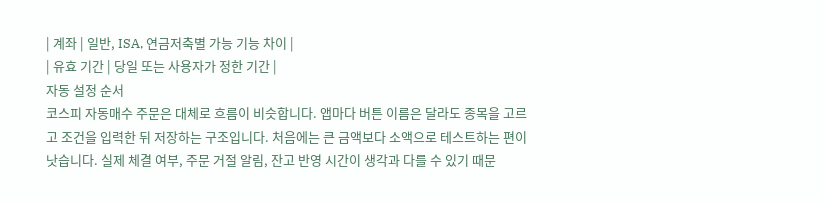| 계좌 | 일반, ISA, 연금저축별 가능 기능 차이 |
| 유효 기간 | 당일 또는 사용자가 정한 기간 |
자동 설정 순서
코스피 자동매수 주문은 대체로 흐름이 비슷합니다. 앱마다 버튼 이름은 달라도 종목을 고르고 조건을 입력한 뒤 저장하는 구조입니다. 처음에는 큰 금액보다 소액으로 테스트하는 편이 낫습니다. 실제 체결 여부, 주문 거절 알림, 잔고 반영 시간이 생각과 다를 수 있기 때문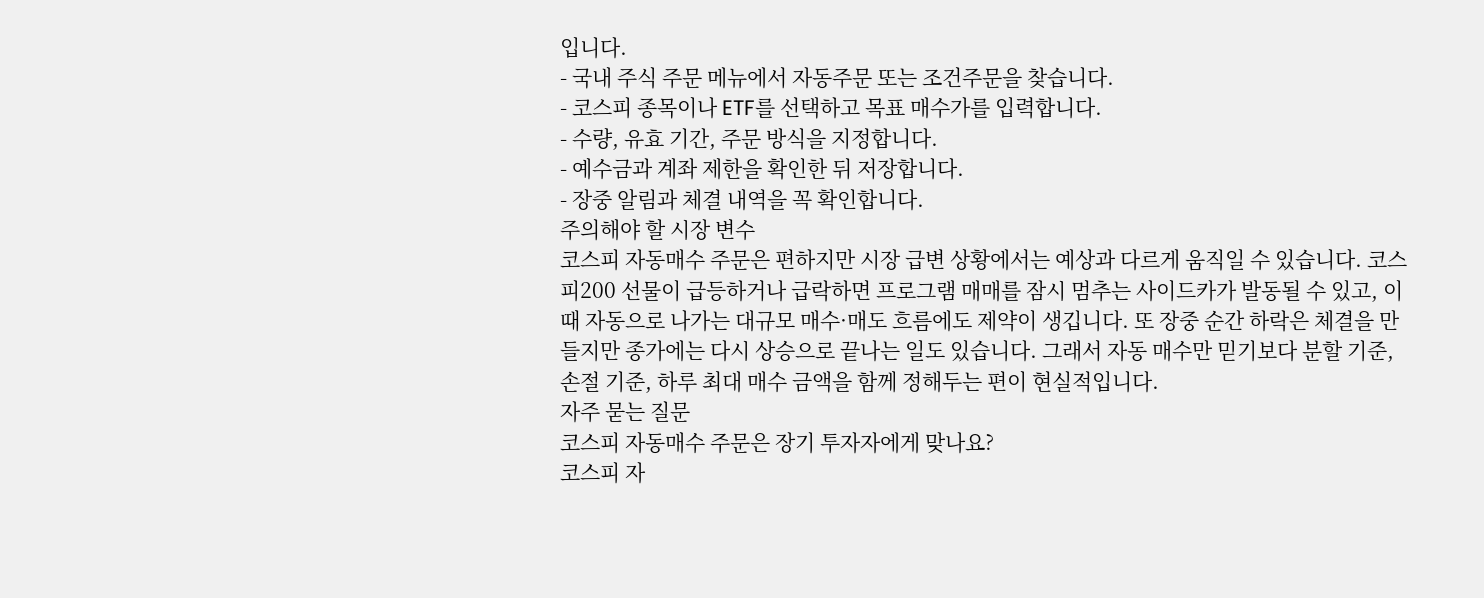입니다.
- 국내 주식 주문 메뉴에서 자동주문 또는 조건주문을 찾습니다.
- 코스피 종목이나 ETF를 선택하고 목표 매수가를 입력합니다.
- 수량, 유효 기간, 주문 방식을 지정합니다.
- 예수금과 계좌 제한을 확인한 뒤 저장합니다.
- 장중 알림과 체결 내역을 꼭 확인합니다.
주의해야 할 시장 변수
코스피 자동매수 주문은 편하지만 시장 급변 상황에서는 예상과 다르게 움직일 수 있습니다. 코스피200 선물이 급등하거나 급락하면 프로그램 매매를 잠시 멈추는 사이드카가 발동될 수 있고, 이때 자동으로 나가는 대규모 매수·매도 흐름에도 제약이 생깁니다. 또 장중 순간 하락은 체결을 만들지만 종가에는 다시 상승으로 끝나는 일도 있습니다. 그래서 자동 매수만 믿기보다 분할 기준, 손절 기준, 하루 최대 매수 금액을 함께 정해두는 편이 현실적입니다.
자주 묻는 질문
코스피 자동매수 주문은 장기 투자자에게 맞나요?
코스피 자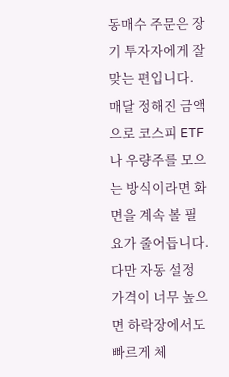동매수 주문은 장기 투자자에게 잘 맞는 편입니다. 매달 정해진 금액으로 코스피 ETF나 우량주를 모으는 방식이라면 화면을 계속 볼 필요가 줄어듭니다. 다만 자동 설정 가격이 너무 높으면 하락장에서도 빠르게 체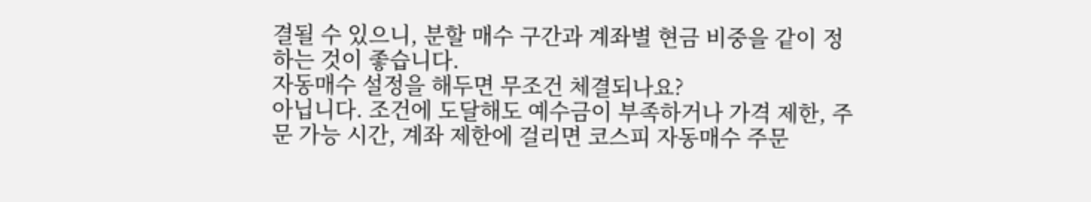결될 수 있으니, 분할 매수 구간과 계좌별 현금 비중을 같이 정하는 것이 좋습니다.
자동매수 설정을 해두면 무조건 체결되나요?
아닙니다. 조건에 도달해도 예수금이 부족하거나 가격 제한, 주문 가능 시간, 계좌 제한에 걸리면 코스피 자동매수 주문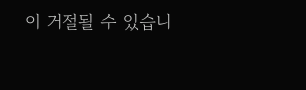이 거절될 수 있습니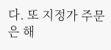다. 또 지정가 주문은 해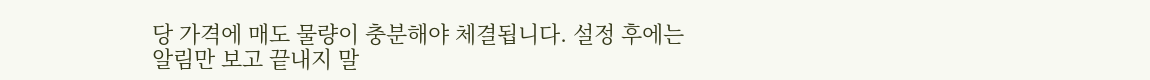당 가격에 매도 물량이 충분해야 체결됩니다. 설정 후에는 알림만 보고 끝내지 말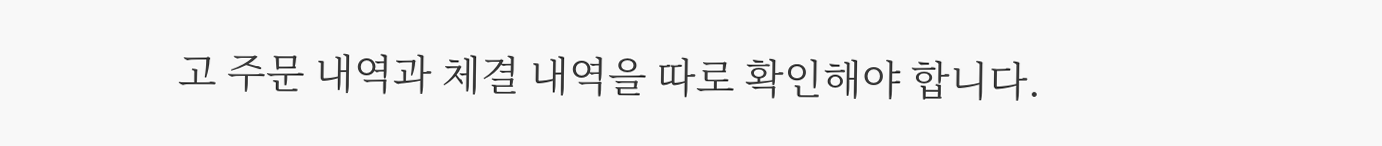고 주문 내역과 체결 내역을 따로 확인해야 합니다.